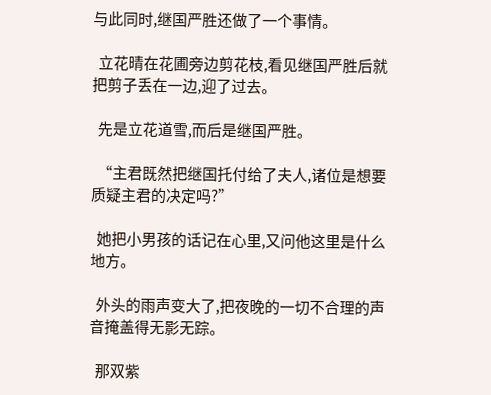与此同时,继国严胜还做了一个事情。

  立花晴在花圃旁边剪花枝,看见继国严胜后就把剪子丢在一边,迎了过去。

  先是立花道雪,而后是继国严胜。

  “主君既然把继国托付给了夫人,诸位是想要质疑主君的决定吗?”

  她把小男孩的话记在心里,又问他这里是什么地方。

  外头的雨声变大了,把夜晚的一切不合理的声音掩盖得无影无踪。

  那双紫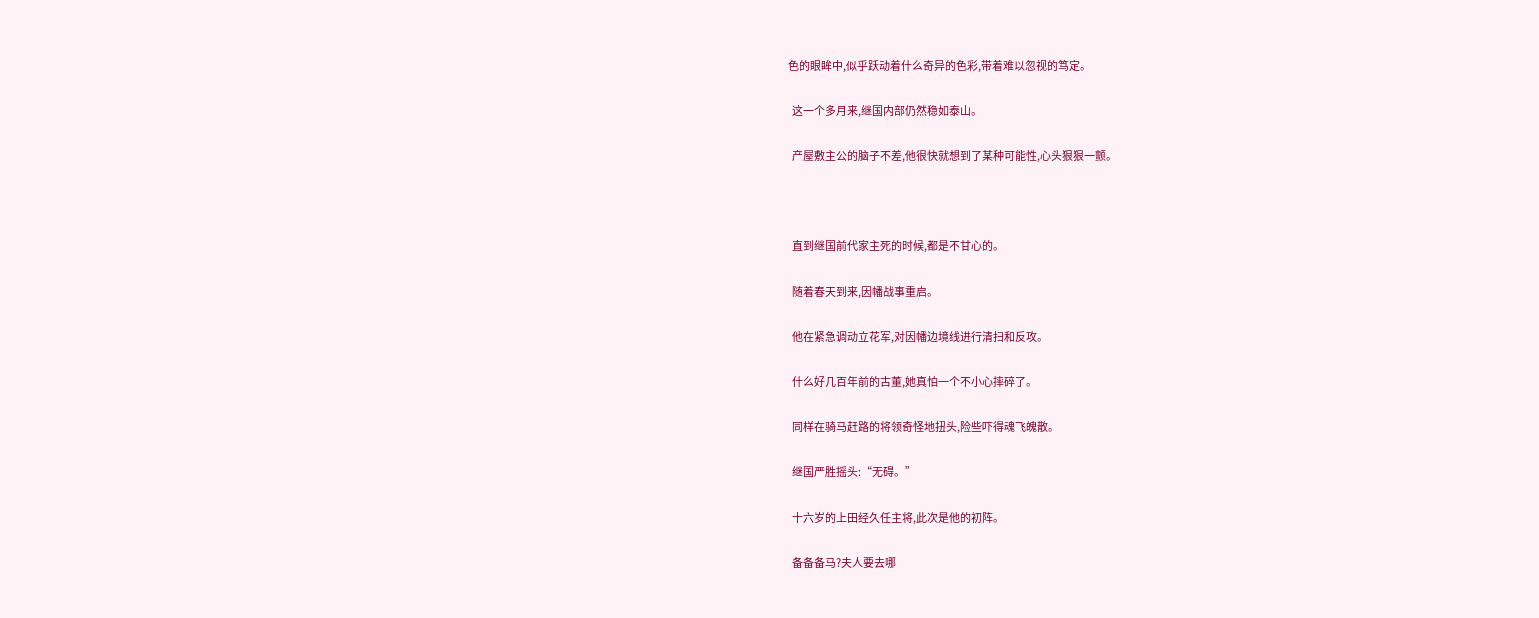色的眼眸中,似乎跃动着什么奇异的色彩,带着难以忽视的笃定。

  这一个多月来,继国内部仍然稳如泰山。

  产屋敷主公的脑子不差,他很快就想到了某种可能性,心头狠狠一颤。



  直到继国前代家主死的时候,都是不甘心的。

  随着春天到来,因幡战事重启。

  他在紧急调动立花军,对因幡边境线进行清扫和反攻。

  什么好几百年前的古董,她真怕一个不小心摔碎了。

  同样在骑马赶路的将领奇怪地扭头,险些吓得魂飞魄散。

  继国严胜摇头:“无碍。”

  十六岁的上田经久任主将,此次是他的初阵。

  备备备马?夫人要去哪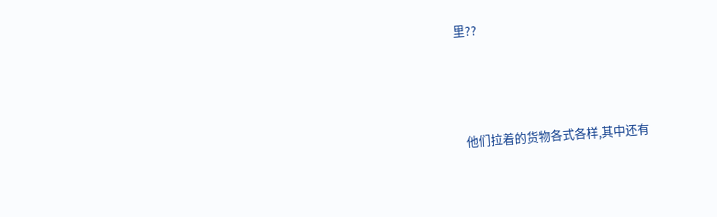里??



  他们拉着的货物各式各样,其中还有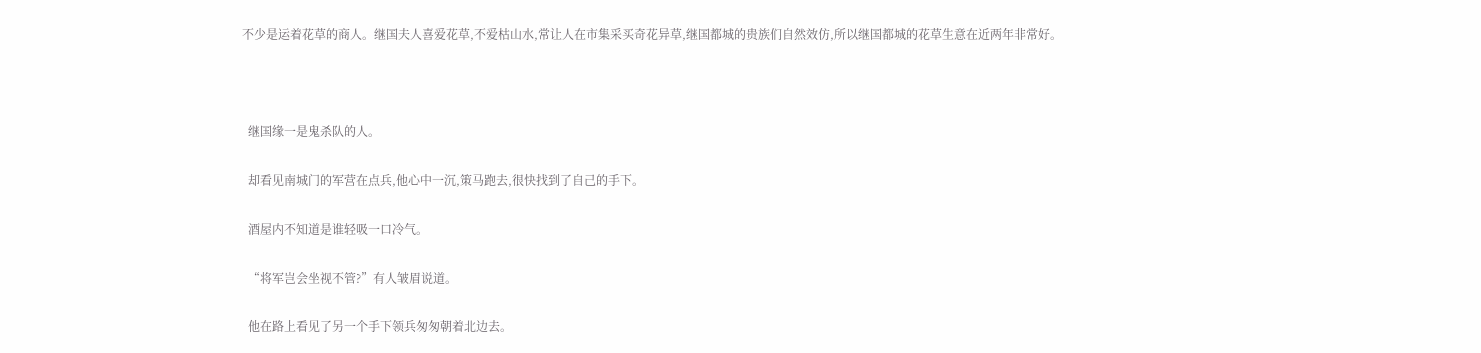不少是运着花草的商人。继国夫人喜爱花草,不爱枯山水,常让人在市集采买奇花异草,继国都城的贵族们自然效仿,所以继国都城的花草生意在近两年非常好。



  继国缘一是鬼杀队的人。

  却看见南城门的军营在点兵,他心中一沉,策马跑去,很快找到了自己的手下。

  酒屋内不知道是谁轻吸一口冷气。

  “将军岂会坐视不管?”有人皱眉说道。

  他在路上看见了另一个手下领兵匆匆朝着北边去。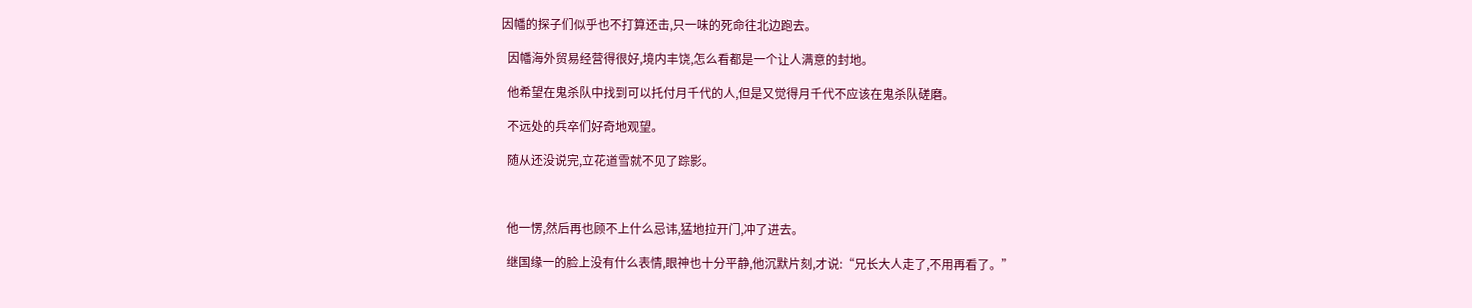因幡的探子们似乎也不打算还击,只一味的死命往北边跑去。

  因幡海外贸易经营得很好,境内丰饶,怎么看都是一个让人满意的封地。

  他希望在鬼杀队中找到可以托付月千代的人,但是又觉得月千代不应该在鬼杀队磋磨。

  不远处的兵卒们好奇地观望。

  随从还没说完,立花道雪就不见了踪影。



  他一愣,然后再也顾不上什么忌讳,猛地拉开门,冲了进去。

  继国缘一的脸上没有什么表情,眼神也十分平静,他沉默片刻,才说:“兄长大人走了,不用再看了。”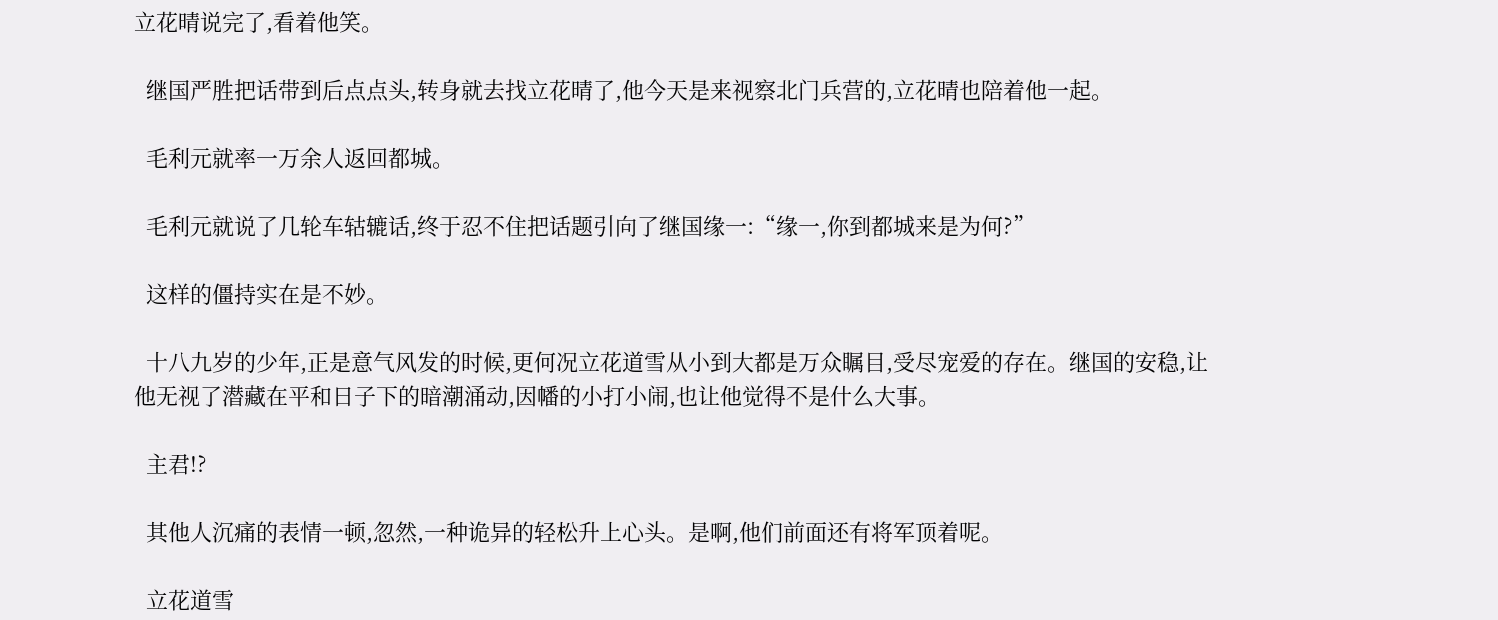立花晴说完了,看着他笑。

  继国严胜把话带到后点点头,转身就去找立花晴了,他今天是来视察北门兵营的,立花晴也陪着他一起。

  毛利元就率一万余人返回都城。

  毛利元就说了几轮车轱辘话,终于忍不住把话题引向了继国缘一:“缘一,你到都城来是为何?”

  这样的僵持实在是不妙。

  十八九岁的少年,正是意气风发的时候,更何况立花道雪从小到大都是万众瞩目,受尽宠爱的存在。继国的安稳,让他无视了潜藏在平和日子下的暗潮涌动,因幡的小打小闹,也让他觉得不是什么大事。

  主君!?

  其他人沉痛的表情一顿,忽然,一种诡异的轻松升上心头。是啊,他们前面还有将军顶着呢。

  立花道雪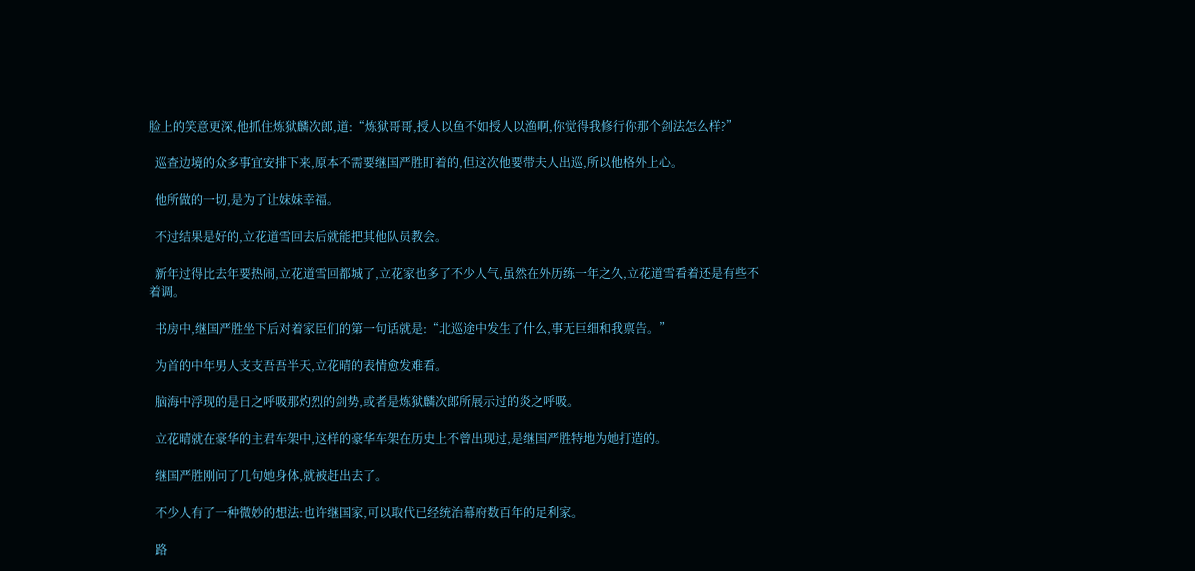脸上的笑意更深,他抓住炼狱麟次郎,道:“炼狱哥哥,授人以鱼不如授人以渔啊,你觉得我修行你那个剑法怎么样?”

  巡查边境的众多事宜安排下来,原本不需要继国严胜盯着的,但这次他要带夫人出巡,所以他格外上心。

  他所做的一切,是为了让妹妹幸福。

  不过结果是好的,立花道雪回去后就能把其他队员教会。

  新年过得比去年要热闹,立花道雪回都城了,立花家也多了不少人气,虽然在外历练一年之久,立花道雪看着还是有些不着调。

  书房中,继国严胜坐下后对着家臣们的第一句话就是:“北巡途中发生了什么,事无巨细和我禀告。”

  为首的中年男人支支吾吾半天,立花晴的表情愈发难看。

  脑海中浮现的是日之呼吸那灼烈的剑势,或者是炼狱麟次郎所展示过的炎之呼吸。

  立花晴就在豪华的主君车架中,这样的豪华车架在历史上不曾出现过,是继国严胜特地为她打造的。

  继国严胜刚问了几句她身体,就被赶出去了。

  不少人有了一种微妙的想法:也许继国家,可以取代已经统治幕府数百年的足利家。

  路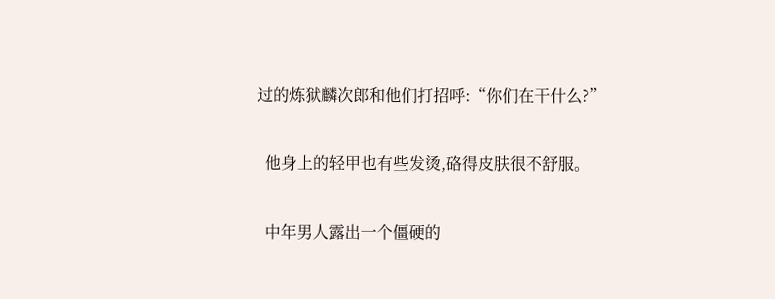过的炼狱麟次郎和他们打招呼:“你们在干什么?”

  他身上的轻甲也有些发烫,硌得皮肤很不舒服。

  中年男人露出一个僵硬的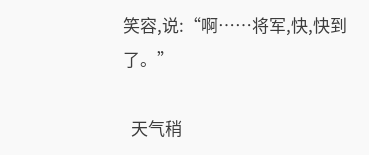笑容,说:“啊……将军,快,快到了。”

  天气稍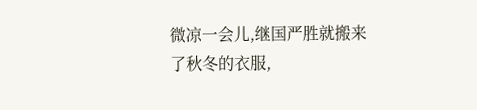微凉一会儿,继国严胜就搬来了秋冬的衣服,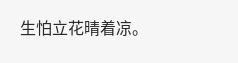生怕立花晴着凉。